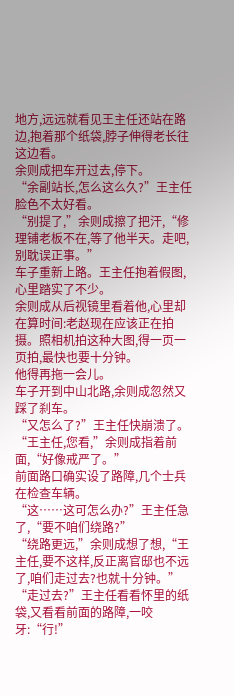地方,远远就看见王主任还站在路边,抱着那个纸袋,脖子伸得老长往这边看。
余则成把车开过去,停下。
“余副站长,怎么这么久?”王主任脸色不太好看。
“别提了,”余则成擦了把汗,“修理铺老板不在,等了他半天。走吧,别耽误正事。”
车子重新上路。王主任抱着假图,心里踏实了不少。
余则成从后视镜里看着他,心里却在算时间:老赵现在应该正在拍摄。照相机拍这种大图,得一页一页拍,最快也要十分钟。
他得再拖一会儿。
车子开到中山北路,余则成忽然又踩了刹车。
“又怎么了?”王主任快崩溃了。
“王主任,您看,”余则成指着前面,“好像戒严了。”
前面路口确实设了路障,几个士兵在检查车辆。
“这……这可怎么办?”王主任急了,“要不咱们绕路?”
“绕路更远,”余则成想了想,“王主任,要不这样,反正离官邸也不远了,咱们走过去?也就十分钟。”
“走过去?”王主任看看怀里的纸袋,又看看前面的路障,一咬牙:“行!”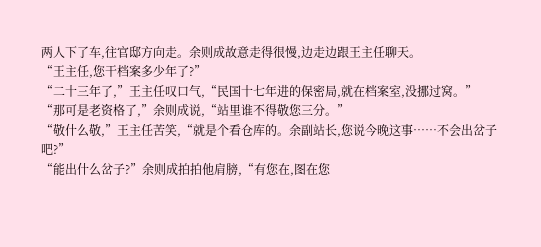两人下了车,往官邸方向走。余则成故意走得很慢,边走边跟王主任聊天。
“王主任,您干档案多少年了?”
“二十三年了,”王主任叹口气,“民国十七年进的保密局,就在档案室,没挪过窝。”
“那可是老资格了,”余则成说,“站里谁不得敬您三分。”
“敬什么敬,”王主任苦笑,“就是个看仓库的。余副站长,您说今晚这事……不会出岔子吧?”
“能出什么岔子?”余则成拍拍他肩膀,“有您在,图在您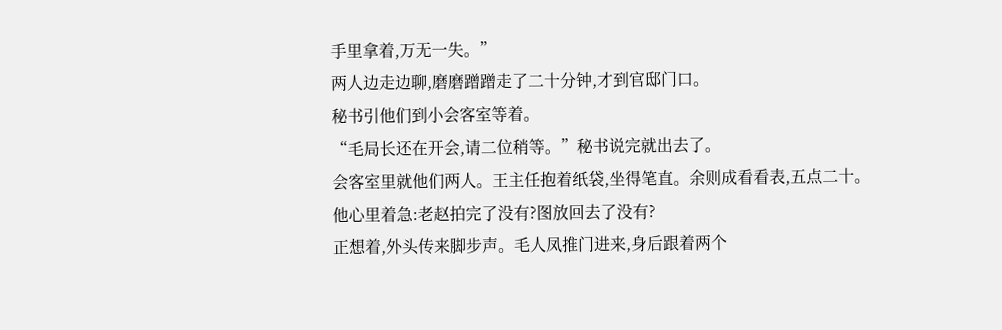手里拿着,万无一失。”
两人边走边聊,磨磨蹭蹭走了二十分钟,才到官邸门口。
秘书引他们到小会客室等着。
“毛局长还在开会,请二位稍等。”秘书说完就出去了。
会客室里就他们两人。王主任抱着纸袋,坐得笔直。余则成看看表,五点二十。
他心里着急:老赵拍完了没有?图放回去了没有?
正想着,外头传来脚步声。毛人凤推门进来,身后跟着两个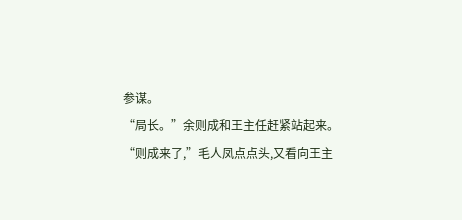参谋。
“局长。”余则成和王主任赶紧站起来。
“则成来了,”毛人凤点点头,又看向王主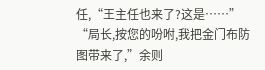任,“王主任也来了?这是……”
“局长,按您的吩咐,我把金门布防图带来了,”余则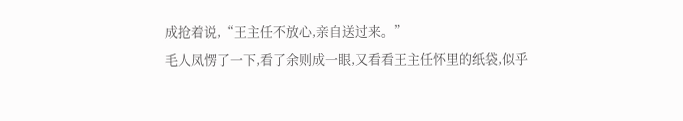成抢着说,“王主任不放心,亲自送过来。”
毛人凤愣了一下,看了余则成一眼,又看看王主任怀里的纸袋,似乎